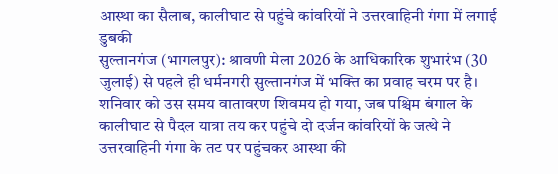आस्था का सैलाब, कालीघाट से पहुंचे कांवरियों ने उत्तरवाहिनी गंगा में लगाई डुबकी
सुल्तानगंज (भागलपुर): श्रावणी मेला 2026 के आधिकारिक शुभारंभ (30 जुलाई) से पहले ही धर्मनगरी सुल्तानगंज में भक्ति का प्रवाह चरम पर है। शनिवार को उस समय वातावरण शिवमय हो गया, जब पश्चिम बंगाल के कालीघाट से पैदल यात्रा तय कर पहुंचे दो दर्जन कांवरियों के जत्थे ने उत्तरवाहिनी गंगा के तट पर पहुंचकर आस्था की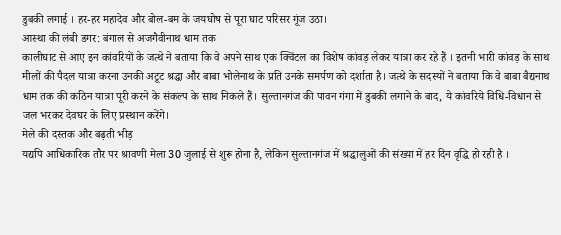डुबकी लगाई । हर-हर महादेव और बोल-बम के जयघोष से पूरा घाट परिसर गूंज उठा।
आस्था की लंबी डगर: बंगाल से अजगैवीनाथ धाम तक
कालीघाट से आए इन कांवरियों के जत्थे ने बताया कि वे अपने साथ एक क्विंटल का विशेष कांवड़ लेकर यात्रा कर रहे हैं । इतनी भारी कांवड़ के साथ मीलों की पैदल यात्रा करना उनकी अटूट श्रद्धा और बाबा भोलेनाथ के प्रति उनके समर्पण को दर्शाता है। जत्थे के सदस्यों ने बताया कि वे बाबा बैद्यनाथ धाम तक की कठिन यात्रा पूरी करने के संकल्प के साथ निकले हैं। सुल्तानगंज की पावन गंगा में डुबकी लगाने के बाद, ये कांवरिये विधि-विधान से जल भरकर देवघर के लिए प्रस्थान करेंगे।
मेले की दस्तक और बढ़ती भीड़
यद्यपि आधिकारिक तौर पर श्रावणी मेला 30 जुलाई से शुरू होना है, लेकिन सुल्तानगंज में श्रद्धालुओं की संख्या में हर दिन वृद्धि हो रही है ।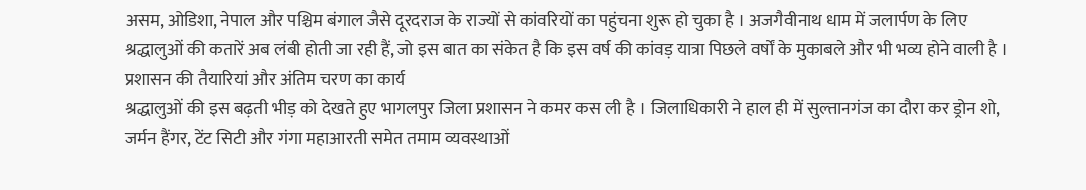असम, ओडिशा, नेपाल और पश्चिम बंगाल जैसे दूरदराज के राज्यों से कांवरियों का पहुंचना शुरू हो चुका है । अजगैवीनाथ धाम में जलार्पण के लिए श्रद्धालुओं की कतारें अब लंबी होती जा रही हैं, जो इस बात का संकेत है कि इस वर्ष की कांवड़ यात्रा पिछले वर्षों के मुकाबले और भी भव्य होने वाली है ।
प्रशासन की तैयारियां और अंतिम चरण का कार्य
श्रद्धालुओं की इस बढ़ती भीड़ को देखते हुए भागलपुर जिला प्रशासन ने कमर कस ली है । जिलाधिकारी ने हाल ही में सुल्तानगंज का दौरा कर ड्रोन शो, जर्मन हैंगर, टेंट सिटी और गंगा महाआरती समेत तमाम व्यवस्थाओं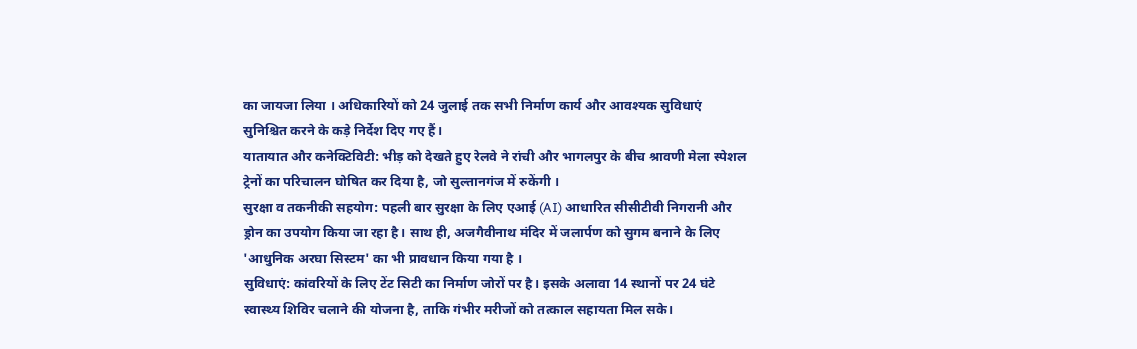का जायजा लिया । अधिकारियों को 24 जुलाई तक सभी निर्माण कार्य और आवश्यक सुविधाएं सुनिश्चित करने के कड़े निर्देश दिए गए हैं।
यातायात और कनेक्टिविटी: भीड़ को देखते हुए रेलवे ने रांची और भागलपुर के बीच श्रावणी मेला स्पेशल ट्रेनों का परिचालन घोषित कर दिया है, जो सुल्तानगंज में रुकेंगी ।
सुरक्षा व तकनीकी सहयोग: पहली बार सुरक्षा के लिए एआई (AI) आधारित सीसीटीवी निगरानी और ड्रोन का उपयोग किया जा रहा है। साथ ही, अजगैवीनाथ मंदिर में जलार्पण को सुगम बनाने के लिए 'आधुनिक अरघा सिस्टम' का भी प्रावधान किया गया है ।
सुविधाएं: कांवरियों के लिए टेंट सिटी का निर्माण जोरों पर है। इसके अलावा 14 स्थानों पर 24 घंटे स्वास्थ्य शिविर चलाने की योजना है, ताकि गंभीर मरीजों को तत्काल सहायता मिल सके।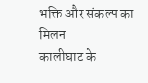भक्ति और संकल्प का मिलन
कालीघाट के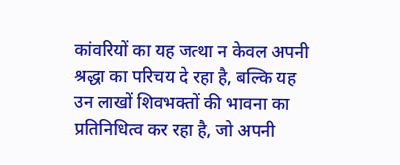कांवरियों का यह जत्था न केवल अपनी श्रद्धा का परिचय दे रहा है, बल्कि यह उन लाखों शिवभक्तों की भावना का प्रतिनिधित्व कर रहा है, जो अपनी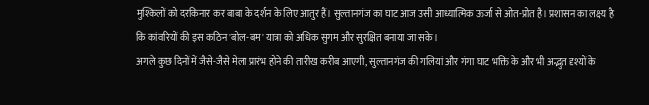मुश्किलों को दरकिनार कर बाबा के दर्शन के लिए आतुर हैं। सुल्तानगंज का घाट आज उसी आध्यात्मिक ऊर्जा से ओत-प्रोत है। प्रशासन का लक्ष्य है कि कांवरियों की इस कठिन 'बोल-बम' यात्रा को अधिक सुगम और सुरक्षित बनाया जा सके।
अगले कुछ दिनों में जैसे-जैसे मेला प्रारंभ होने की तारीख करीब आएगी, सुल्तानगंज की गलियां और गंगा घाट भक्ति के और भी अद्भुत दृश्यों के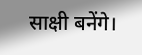साक्षी बनेंगे।